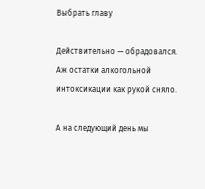Выбрать главу

Действительно — обрадовался. Аж остатки алкогольной интоксикации как рукой сняло.

А на следующий день мы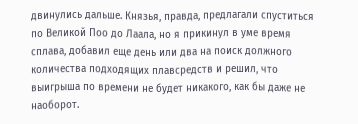двинулись дальше. Князья, правда, предлагали спуститься по Великой Поо до Лаала, но я прикинул в уме время сплава, добавил еще день или два на поиск должного количества подходящих плавсредств и решил, что выигрыша по времени не будет никакого, как бы даже не наоборот.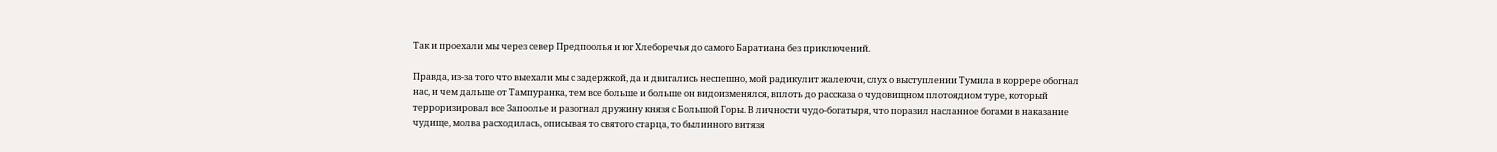Так и проехали мы через север Предпоолья и юг Хлеборечья до самого Баратиана без приключений.

Правда, из-за того что выехали мы с задержкой, да и двигались неспешно, мой радикулит жалеючи, слух о выступлении Тумила в коррере обогнал нас, и чем дальше от Тампуранка, тем все больше и больше он видоизменялся, вплоть до рассказа о чудовищном плотоядном туре, который терроризировал все Запоолье и разогнал дружину князя с Большой Горы. В личности чудо-богатыря, что поразил насланное богами в наказание чудище, молва расходилась, описывая то святого старца, то былинного витязя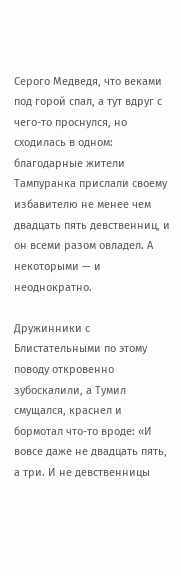Серого Медведя, что веками под горой спал, а тут вдруг с чего-то проснулся, но сходилась в одном: благодарные жители Тампуранка прислали своему избавителю не менее чем двадцать пять девственниц, и он всеми разом овладел. А некоторыми — и неоднократно.

Дружинники с Блистательными по этому поводу откровенно зубоскалили, а Тумил смущался, краснел и бормотал что-то вроде: «И вовсе даже не двадцать пять, а три. И не девственницы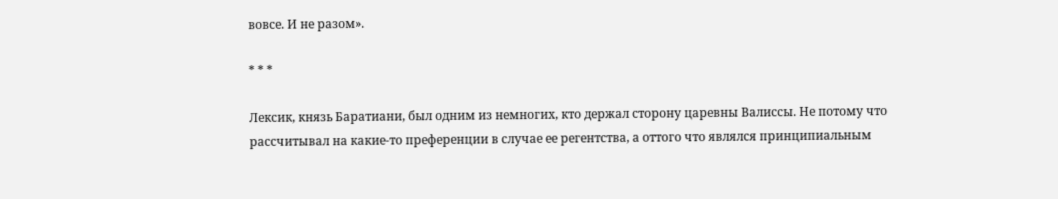вовсе. И не разом».

* * *

Лексик, князь Баратиани, был одним из немногих, кто держал сторону царевны Валиссы. Не потому что рассчитывал на какие-то преференции в случае ее регентства, а оттого что являлся принципиальным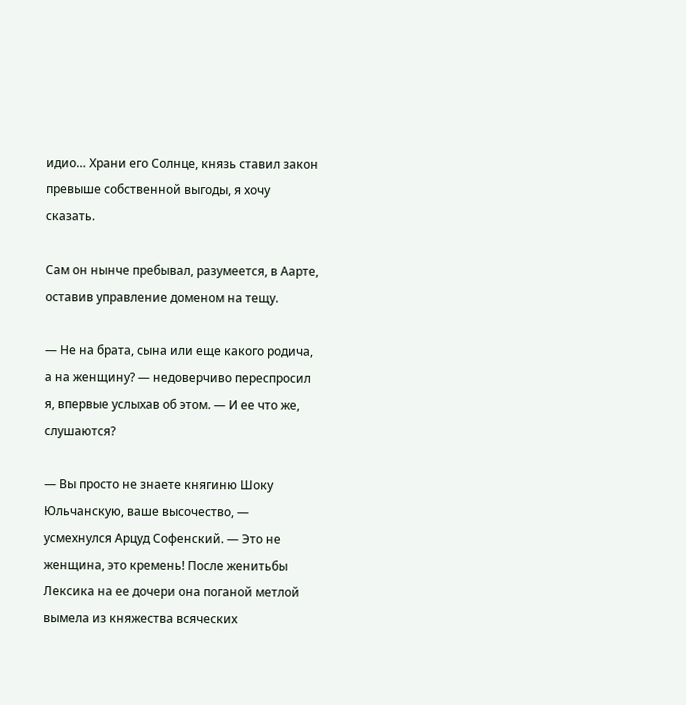идио… Храни его Солнце, князь ставил закон превыше собственной выгоды, я хочу сказать.

Сам он нынче пребывал, разумеется, в Аарте, оставив управление доменом на тещу.

— Не на брата, сына или еще какого родича, а на женщину? — недоверчиво переспросил я, впервые услыхав об этом. — И ее что же, слушаются?

— Вы просто не знаете княгиню Шоку Юльчанскую, ваше высочество, — усмехнулся Арцуд Софенский. — Это не женщина, это кремень! После женитьбы Лексика на ее дочери она поганой метлой вымела из княжества всяческих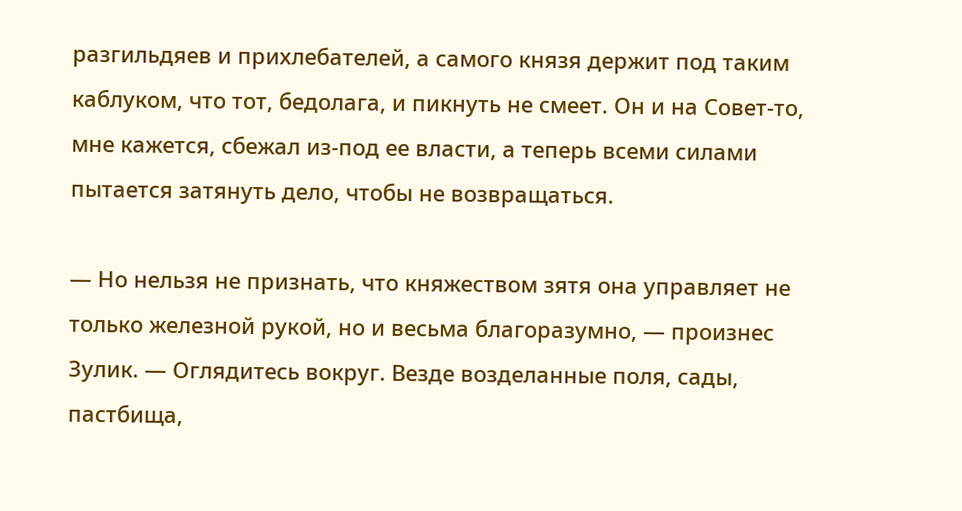разгильдяев и прихлебателей, а самого князя держит под таким каблуком, что тот, бедолага, и пикнуть не смеет. Он и на Совет-то, мне кажется, сбежал из-под ее власти, а теперь всеми силами пытается затянуть дело, чтобы не возвращаться.

— Но нельзя не признать, что княжеством зятя она управляет не только железной рукой, но и весьма благоразумно, — произнес Зулик. — Оглядитесь вокруг. Везде возделанные поля, сады, пастбища,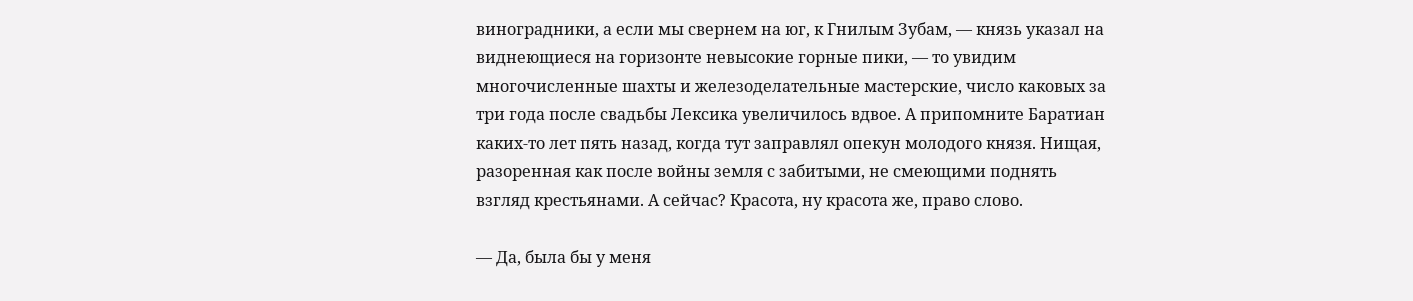виноградники, а если мы свернем на юг, к Гнилым Зубам, — князь указал на виднеющиеся на горизонте невысокие горные пики, — то увидим многочисленные шахты и железоделательные мастерские, число каковых за три года после свадьбы Лексика увеличилось вдвое. А припомните Баратиан каких-то лет пять назад, когда тут заправлял опекун молодого князя. Нищая, разоренная как после войны земля с забитыми, не смеющими поднять взгляд крестьянами. А сейчас? Красота, ну красота же, право слово.

— Да, была бы у меня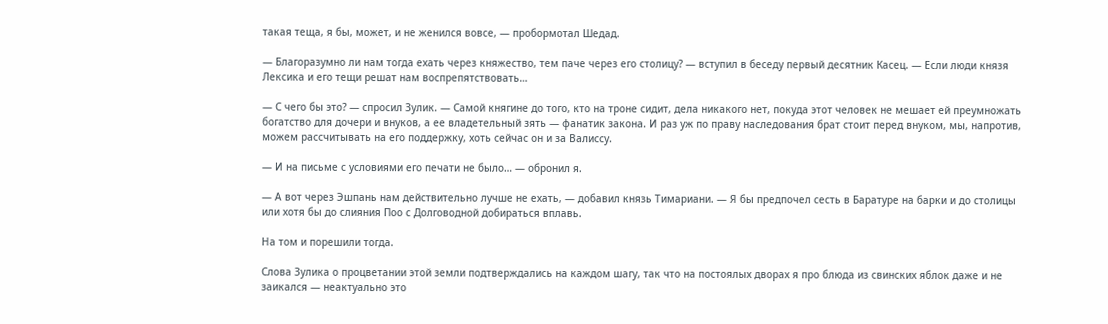такая теща, я бы, может, и не женился вовсе, — пробормотал Шедад.

— Благоразумно ли нам тогда ехать через княжество, тем паче через его столицу? — вступил в беседу первый десятник Касец. — Если люди князя Лексика и его тещи решат нам воспрепятствовать…

— С чего бы это? — спросил Зулик. — Самой княгине до того, кто на троне сидит, дела никакого нет, покуда этот человек не мешает ей преумножать богатство для дочери и внуков, а ее владетельный зять — фанатик закона. И раз уж по праву наследования брат стоит перед внуком, мы, напротив, можем рассчитывать на его поддержку, хоть сейчас он и за Валиссу.

— И на письме с условиями его печати не было… — обронил я.

— А вот через Эшпань нам действительно лучше не ехать, — добавил князь Тимариани. — Я бы предпочел сесть в Баратуре на барки и до столицы или хотя бы до слияния Поо с Долговодной добираться вплавь.

На том и порешили тогда.

Слова Зулика о процветании этой земли подтверждались на каждом шагу, так что на постоялых дворах я про блюда из свинских яблок даже и не заикался — неактуально это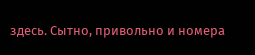здесь. Сытно, привольно и номера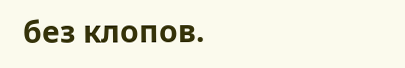без клопов.